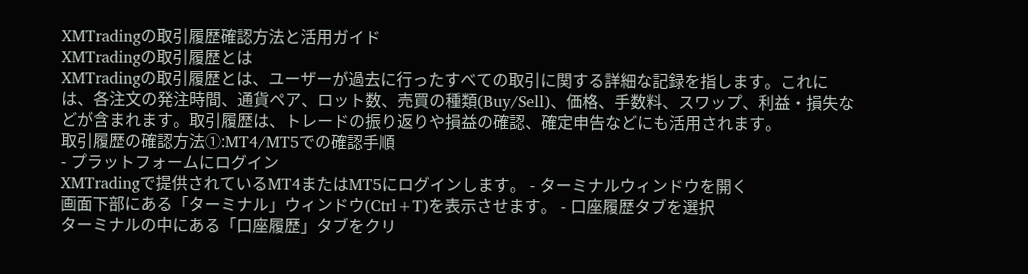XMTradingの取引履歴確認方法と活用ガイド
XMTradingの取引履歴とは
XMTradingの取引履歴とは、ユーザーが過去に行ったすべての取引に関する詳細な記録を指します。これには、各注文の発注時間、通貨ペア、ロット数、売買の種類(Buy/Sell)、価格、手数料、スワップ、利益・損失などが含まれます。取引履歴は、トレードの振り返りや損益の確認、確定申告などにも活用されます。
取引履歴の確認方法①:MT4/MT5での確認手順
- プラットフォームにログイン
XMTradingで提供されているMT4またはMT5にログインします。 - ターミナルウィンドウを開く
画面下部にある「ターミナル」ウィンドウ(Ctrl+T)を表示させます。 - 口座履歴タブを選択
ターミナルの中にある「口座履歴」タブをクリ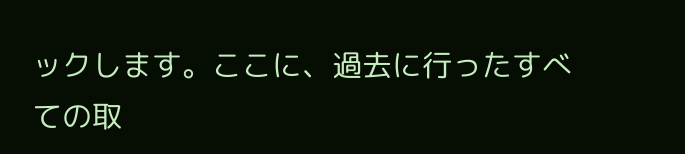ックします。ここに、過去に行ったすべての取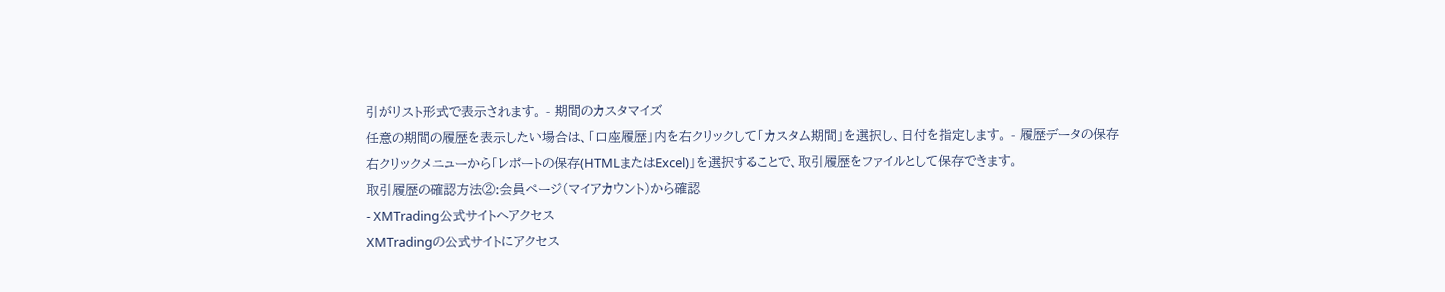引がリスト形式で表示されます。 - 期間のカスタマイズ
任意の期間の履歴を表示したい場合は、「口座履歴」内を右クリックして「カスタム期間」を選択し、日付を指定します。 - 履歴データの保存
右クリックメニューから「レポートの保存(HTMLまたはExcel)」を選択することで、取引履歴をファイルとして保存できます。
取引履歴の確認方法②:会員ページ(マイアカウント)から確認
- XMTrading公式サイトへアクセス
XMTradingの公式サイトにアクセス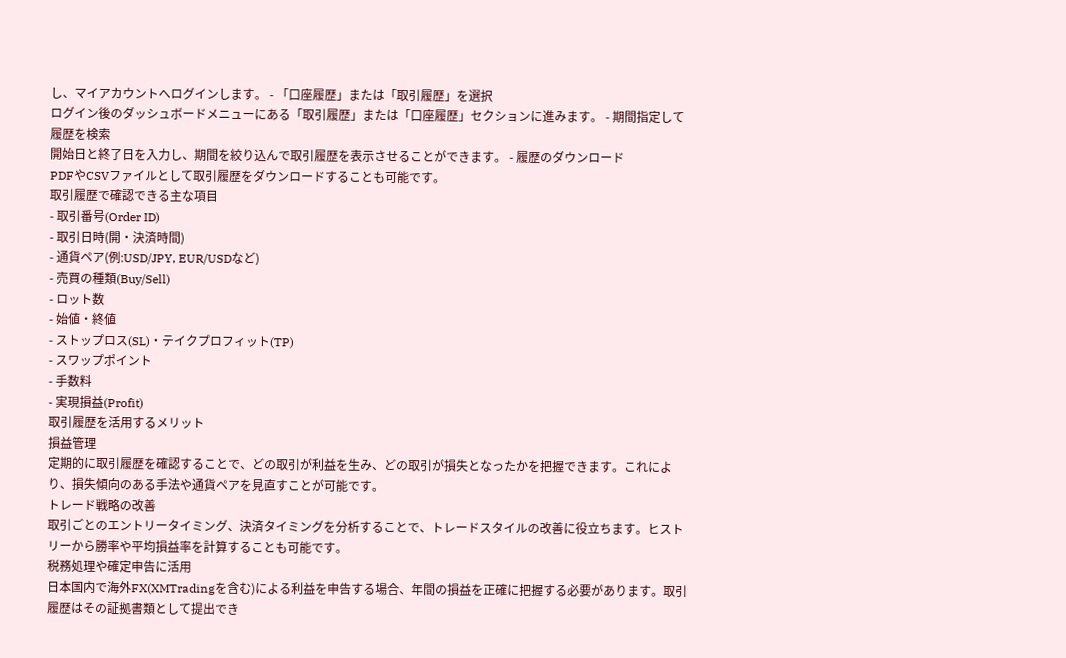し、マイアカウントへログインします。 - 「口座履歴」または「取引履歴」を選択
ログイン後のダッシュボードメニューにある「取引履歴」または「口座履歴」セクションに進みます。 - 期間指定して履歴を検索
開始日と終了日を入力し、期間を絞り込んで取引履歴を表示させることができます。 - 履歴のダウンロード
PDFやCSVファイルとして取引履歴をダウンロードすることも可能です。
取引履歴で確認できる主な項目
- 取引番号(Order ID)
- 取引日時(開・決済時間)
- 通貨ペア(例:USD/JPY, EUR/USDなど)
- 売買の種類(Buy/Sell)
- ロット数
- 始値・終値
- ストップロス(SL)・テイクプロフィット(TP)
- スワップポイント
- 手数料
- 実現損益(Profit)
取引履歴を活用するメリット
損益管理
定期的に取引履歴を確認することで、どの取引が利益を生み、どの取引が損失となったかを把握できます。これにより、損失傾向のある手法や通貨ペアを見直すことが可能です。
トレード戦略の改善
取引ごとのエントリータイミング、決済タイミングを分析することで、トレードスタイルの改善に役立ちます。ヒストリーから勝率や平均損益率を計算することも可能です。
税務処理や確定申告に活用
日本国内で海外FX(XMTradingを含む)による利益を申告する場合、年間の損益を正確に把握する必要があります。取引履歴はその証拠書類として提出でき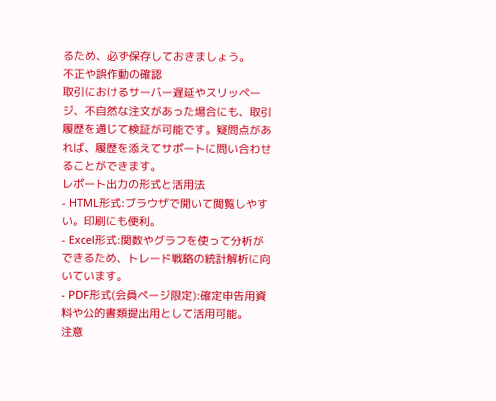るため、必ず保存しておきましょう。
不正や誤作動の確認
取引におけるサーバー遅延やスリッページ、不自然な注文があった場合にも、取引履歴を通じて検証が可能です。疑問点があれば、履歴を添えてサポートに問い合わせることができます。
レポート出力の形式と活用法
- HTML形式:ブラウザで開いて閲覧しやすい。印刷にも便利。
- Excel形式:関数やグラフを使って分析ができるため、トレード戦略の統計解析に向いています。
- PDF形式(会員ページ限定):確定申告用資料や公的書類提出用として活用可能。
注意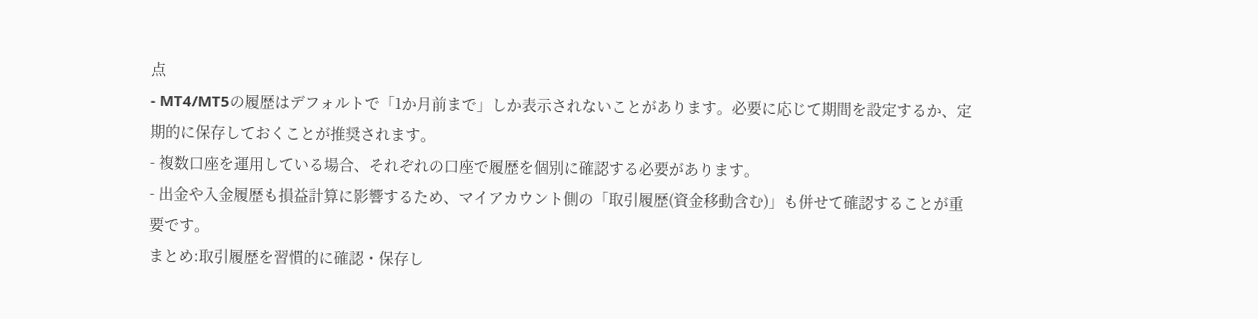点
- MT4/MT5の履歴はデフォルトで「1か月前まで」しか表示されないことがあります。必要に応じて期間を設定するか、定期的に保存しておくことが推奨されます。
- 複数口座を運用している場合、それぞれの口座で履歴を個別に確認する必要があります。
- 出金や入金履歴も損益計算に影響するため、マイアカウント側の「取引履歴(資金移動含む)」も併せて確認することが重要です。
まとめ:取引履歴を習慣的に確認・保存し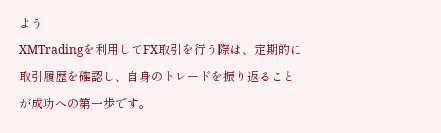よう
XMTradingを利用してFX取引を行う際は、定期的に取引履歴を確認し、自身のトレードを振り返ることが成功への第一歩です。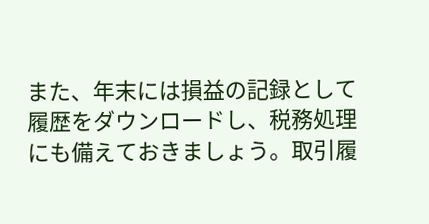また、年末には損益の記録として履歴をダウンロードし、税務処理にも備えておきましょう。取引履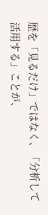歴を「見るだけ」ではなく、「分析して活用する」ことが、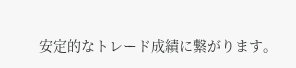安定的なトレード成績に繋がります。